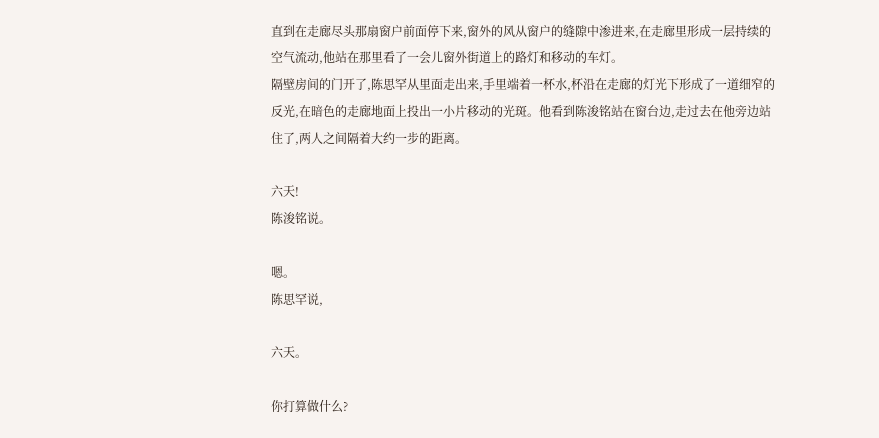直到在走廊尽头那扇窗户前面停下来,窗外的风从窗户的缝隙中渗进来,在走廊里形成一层持续的空气流动,他站在那里看了一会儿窗外街道上的路灯和移动的车灯。
隔壁房间的门开了,陈思罕从里面走出来,手里端着一杯水,杯沿在走廊的灯光下形成了一道细窄的反光,在暗色的走廊地面上投出一小片移动的光斑。他看到陈浚铭站在窗台边,走过去在他旁边站住了,两人之间隔着大约一步的距离。

六天!
陈浚铭说。

嗯。
陈思罕说,

六天。

你打算做什么?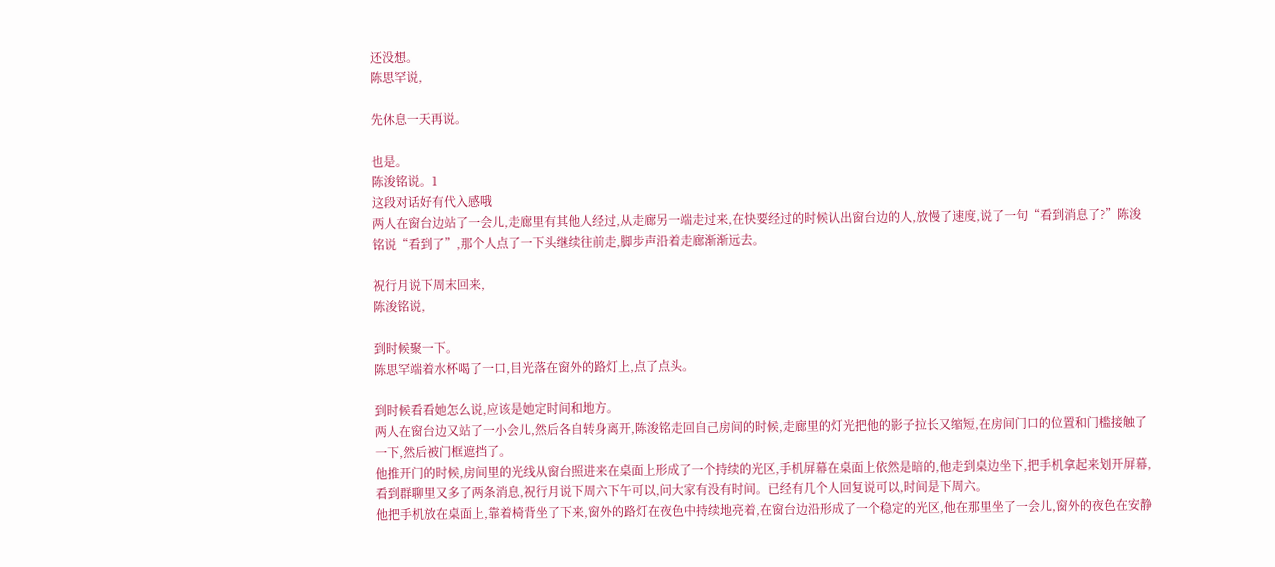还没想。
陈思罕说,

先休息一天再说。

也是。
陈浚铭说。1
这段对话好有代入感哦
两人在窗台边站了一会儿,走廊里有其他人经过,从走廊另一端走过来,在快要经过的时候认出窗台边的人,放慢了速度,说了一句“看到消息了?”陈浚铭说“看到了”,那个人点了一下头继续往前走,脚步声沿着走廊渐渐远去。

祝行月说下周末回来,
陈浚铭说,

到时候聚一下。
陈思罕端着水杯喝了一口,目光落在窗外的路灯上,点了点头。

到时候看看她怎么说,应该是她定时间和地方。
两人在窗台边又站了一小会儿,然后各自转身离开,陈浚铭走回自己房间的时候,走廊里的灯光把他的影子拉长又缩短,在房间门口的位置和门槛接触了一下,然后被门框遮挡了。
他推开门的时候,房间里的光线从窗台照进来在桌面上形成了一个持续的光区,手机屏幕在桌面上依然是暗的,他走到桌边坐下,把手机拿起来划开屏幕,看到群聊里又多了两条消息,祝行月说下周六下午可以,问大家有没有时间。已经有几个人回复说可以,时间是下周六。
他把手机放在桌面上,靠着椅背坐了下来,窗外的路灯在夜色中持续地亮着,在窗台边沿形成了一个稳定的光区,他在那里坐了一会儿,窗外的夜色在安静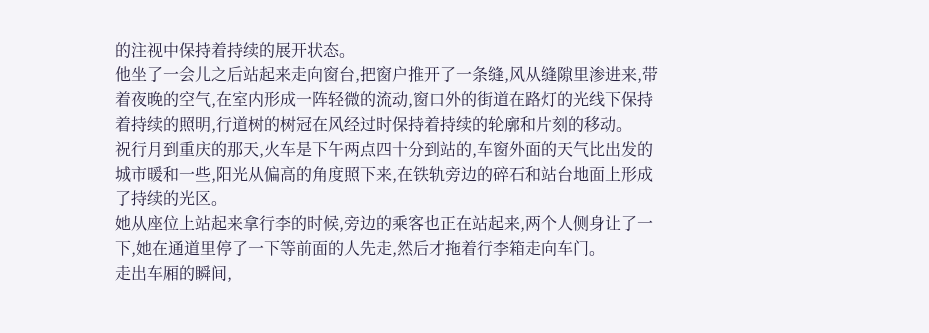的注视中保持着持续的展开状态。
他坐了一会儿之后站起来走向窗台,把窗户推开了一条缝,风从缝隙里渗进来,带着夜晚的空气,在室内形成一阵轻微的流动,窗口外的街道在路灯的光线下保持着持续的照明,行道树的树冠在风经过时保持着持续的轮廓和片刻的移动。
祝行月到重庆的那天,火车是下午两点四十分到站的,车窗外面的天气比出发的城市暖和一些,阳光从偏高的角度照下来,在铁轨旁边的碎石和站台地面上形成了持续的光区。
她从座位上站起来拿行李的时候,旁边的乘客也正在站起来,两个人侧身让了一下,她在通道里停了一下等前面的人先走,然后才拖着行李箱走向车门。
走出车厢的瞬间,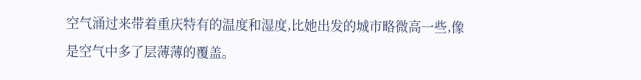空气涌过来带着重庆特有的温度和湿度,比她出发的城市略微高一些,像是空气中多了层薄薄的覆盖。